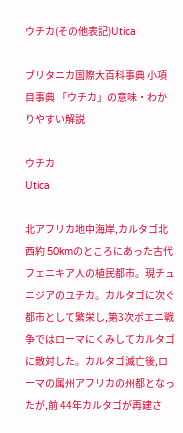ウチカ(その他表記)Utica

ブリタニカ国際大百科事典 小項目事典 「ウチカ」の意味・わかりやすい解説

ウチカ
Utica

北アフリカ地中海岸,カルタゴ北西約 50kmのところにあった古代フェニキア人の植民都市。現チュニジアのユチカ。カルタゴに次ぐ都市として繁栄し,第3次ポエニ戦争ではローマにくみしてカルタゴに敵対した。カルタゴ滅亡後,ローマの属州アフリカの州都となったが,前 44年カルタゴが再建さ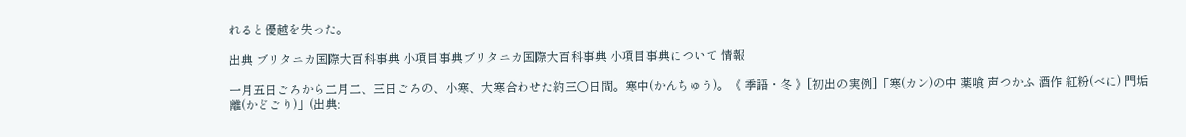れると優越を失った。

出典 ブリタニカ国際大百科事典 小項目事典ブリタニカ国際大百科事典 小項目事典について 情報

一月五日ごろから二月二、三日ごろの、小寒、大寒合わせた約三〇日間。寒中(かんちゅう)。《 季語・冬 》[初出の実例]「寒(カン)の中 薬喰 声つかふ 酒作 紅粉(べに) 門垢離(かどごり)」(出典: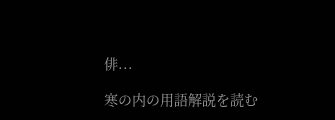俳...

寒の内の用語解説を読む